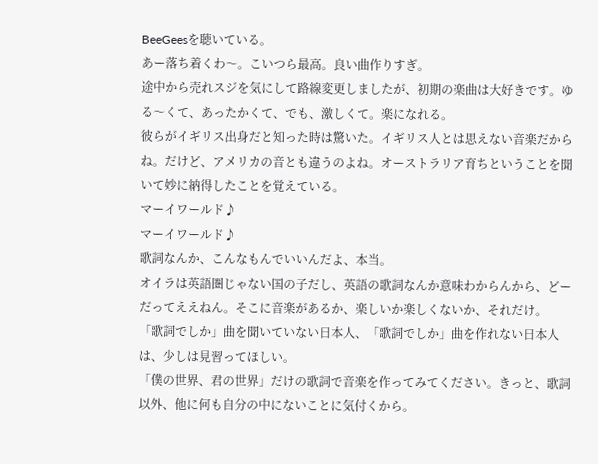BeeGeesを聴いている。
あー落ち着くわ〜。こいつら最高。良い曲作りすぎ。
途中から売れスジを気にして路線変更しましたが、初期の楽曲は大好きです。ゆる〜くて、あったかくて、でも、激しくて。楽になれる。
彼らがイギリス出身だと知った時は驚いた。イギリス人とは思えない音楽だからね。だけど、アメリカの音とも違うのよね。オーストラリア育ちということを聞いて妙に納得したことを覚えている。
マーイワールド♪
マーイワールド♪
歌詞なんか、こんなもんでいいんだよ、本当。
オイラは英語圏じゃない国の子だし、英語の歌詞なんか意味わからんから、どーだってええねん。そこに音楽があるか、楽しいか楽しくないか、それだけ。
「歌詞でしか」曲を聞いていない日本人、「歌詞でしか」曲を作れない日本人は、少しは見習ってほしい。
「僕の世界、君の世界」だけの歌詞で音楽を作ってみてください。きっと、歌詞以外、他に何も自分の中にないことに気付くから。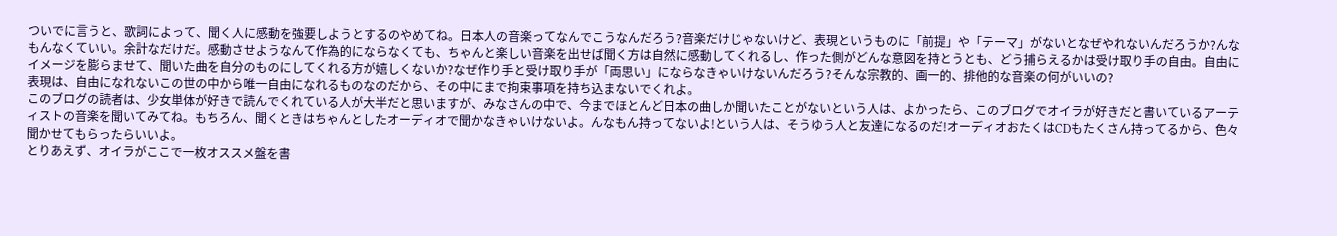ついでに言うと、歌詞によって、聞く人に感動を強要しようとするのやめてね。日本人の音楽ってなんでこうなんだろう?音楽だけじゃないけど、表現というものに「前提」や「テーマ」がないとなぜやれないんだろうか?んなもんなくていい。余計なだけだ。感動させようなんて作為的にならなくても、ちゃんと楽しい音楽を出せば聞く方は自然に感動してくれるし、作った側がどんな意図を持とうとも、どう捕らえるかは受け取り手の自由。自由にイメージを膨らませて、聞いた曲を自分のものにしてくれる方が嬉しくないか?なぜ作り手と受け取り手が「両思い」にならなきゃいけないんだろう?そんな宗教的、画一的、排他的な音楽の何がいいの?
表現は、自由になれないこの世の中から唯一自由になれるものなのだから、その中にまで拘束事項を持ち込まないでくれよ。
このブログの読者は、少女単体が好きで読んでくれている人が大半だと思いますが、みなさんの中で、今までほとんど日本の曲しか聞いたことがないという人は、よかったら、このブログでオイラが好きだと書いているアーティストの音楽を聞いてみてね。もちろん、聞くときはちゃんとしたオーディオで聞かなきゃいけないよ。んなもん持ってないよ!という人は、そうゆう人と友達になるのだ!オーディオおたくはCDもたくさん持ってるから、色々聞かせてもらったらいいよ。
とりあえず、オイラがここで一枚オススメ盤を書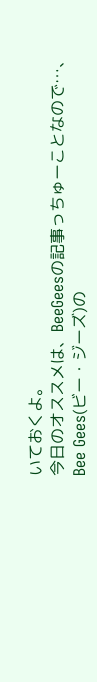いておくよ。
今日のオススメは、BeeGeesの記事っちゅーことなので…、
Bee Gees(ビー・ジーズ)の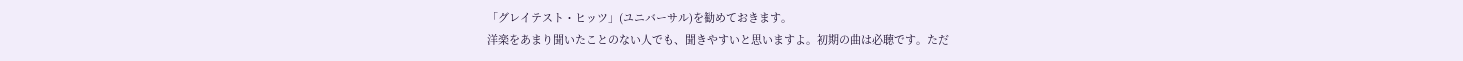「グレイテスト・ヒッツ」(ユニバーサル)を勧めておきます。
洋楽をあまり聞いたことのない人でも、聞きやすいと思いますよ。初期の曲は必聴です。ただ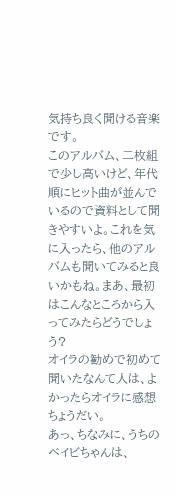気持ち良く聞ける音楽です。
このアルバム、二枚組で少し高いけど、年代順にヒット曲が並んでいるので資料として聞きやすいよ。これを気に入ったら、他のアルバムも聞いてみると良いかもね。まあ、最初はこんなところから入ってみたらどうでしょう?
オイラの勧めで初めて聞いたなんて人は、よかったらオイラに感想ちょうだい。
あっ、ちなみに、うちのベイビちゃんは、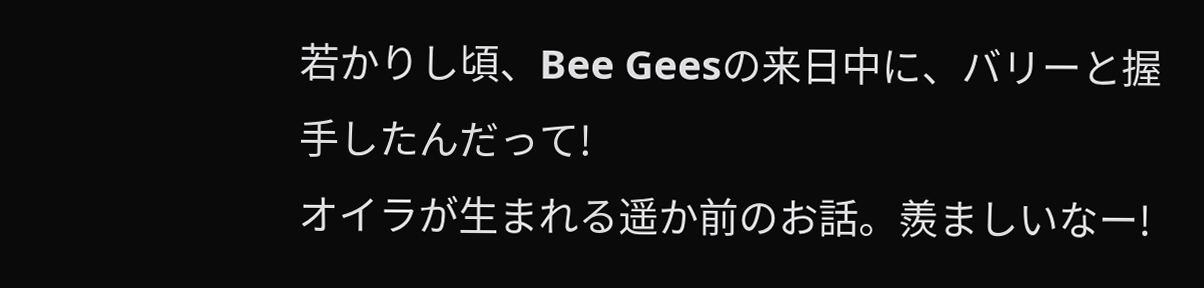若かりし頃、Bee Geesの来日中に、バリーと握手したんだって!
オイラが生まれる遥か前のお話。羨ましいなー!